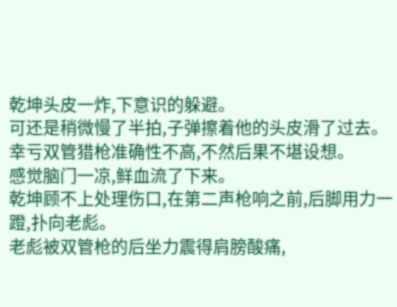乾坤头皮一炸,下意识的躲避。
可还是稍微慢了半拍,子弹擦着他的头皮滑了过去。
幸亏双管猎枪准确性不高,不然后果不堪设想。
感觉脑门一凉,鲜血流了下来。
乾坤顾不上处理伤口,在第二声枪响之前,后脚用力一蹬,扑向老彪。
老彪被双管枪的后坐力震得肩膀酸痛,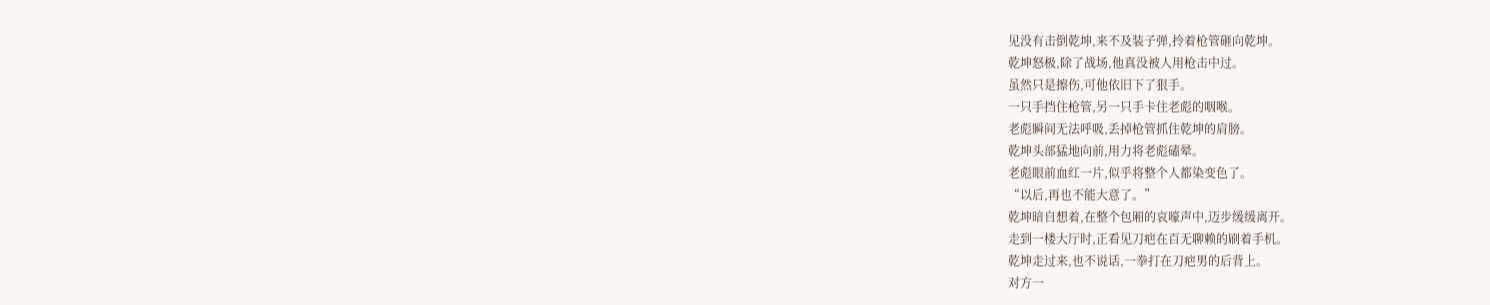见没有击倒乾坤,来不及装子弹,拎着枪管砸向乾坤。
乾坤怒极,除了战场,他真没被人用枪击中过。
虽然只是擦伤,可他依旧下了狠手。
一只手挡住枪管,另一只手卡住老彪的咽喉。
老彪瞬间无法呼吸,丢掉枪管抓住乾坤的肩膀。
乾坤头部猛地向前,用力将老彪磕晕。
老彪眼前血红一片,似乎将整个人都染变色了。
“以后,再也不能大意了。”
乾坤暗自想着,在整个包厢的哀嚎声中,迈步缓缓离开。
走到一楼大厅时,正看见刀疤在百无聊赖的刷着手机。
乾坤走过来,也不说话,一拳打在刀疤男的后背上。
对方一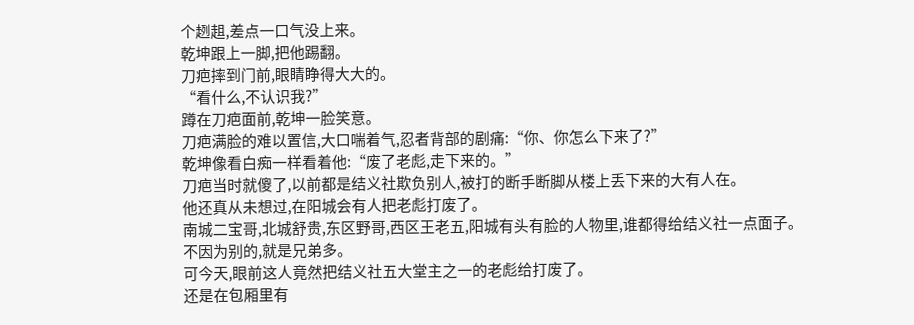个趔趄,差点一口气没上来。
乾坤跟上一脚,把他踢翻。
刀疤摔到门前,眼睛睁得大大的。
“看什么,不认识我?”
蹲在刀疤面前,乾坤一脸笑意。
刀疤满脸的难以置信,大口喘着气,忍者背部的剧痛:“你、你怎么下来了?”
乾坤像看白痴一样看着他:“废了老彪,走下来的。”
刀疤当时就傻了,以前都是结义社欺负别人,被打的断手断脚从楼上丢下来的大有人在。
他还真从未想过,在阳城会有人把老彪打废了。
南城二宝哥,北城舒贵,东区野哥,西区王老五,阳城有头有脸的人物里,谁都得给结义社一点面子。
不因为别的,就是兄弟多。
可今天,眼前这人竟然把结义社五大堂主之一的老彪给打废了。
还是在包厢里有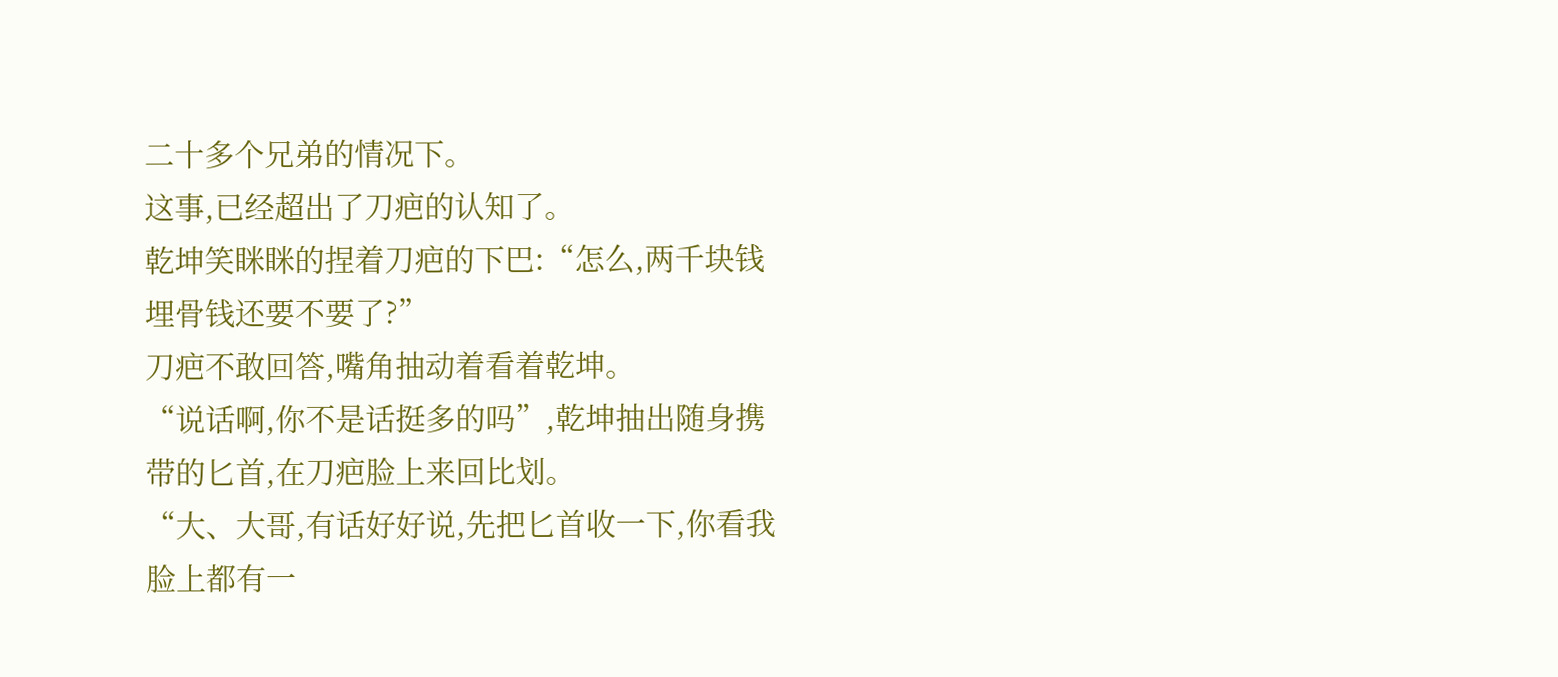二十多个兄弟的情况下。
这事,已经超出了刀疤的认知了。
乾坤笑眯眯的捏着刀疤的下巴:“怎么,两千块钱埋骨钱还要不要了?”
刀疤不敢回答,嘴角抽动着看着乾坤。
“说话啊,你不是话挺多的吗”,乾坤抽出随身携带的匕首,在刀疤脸上来回比划。
“大、大哥,有话好好说,先把匕首收一下,你看我脸上都有一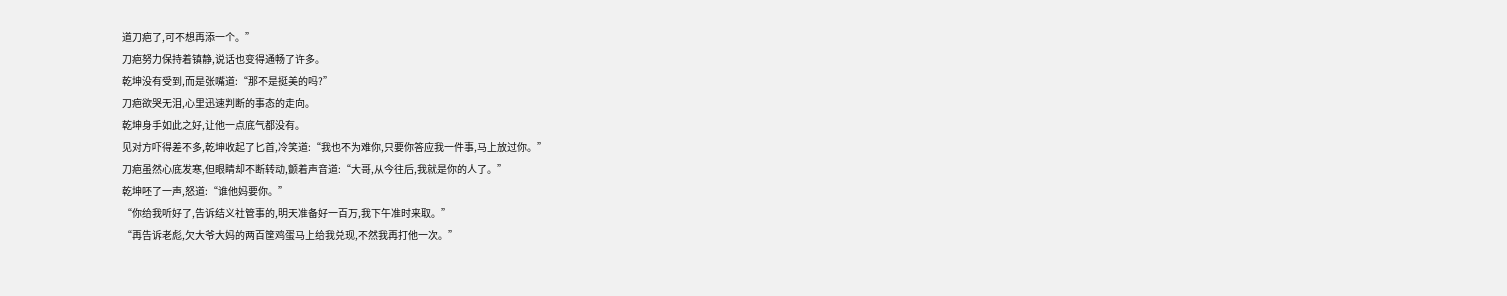道刀疤了,可不想再添一个。”
刀疤努力保持着镇静,说话也变得通畅了许多。
乾坤没有受到,而是张嘴道:“那不是挺美的吗?”
刀疤欲哭无泪,心里迅速判断的事态的走向。
乾坤身手如此之好,让他一点底气都没有。
见对方吓得差不多,乾坤收起了匕首,冷笑道:“我也不为难你,只要你答应我一件事,马上放过你。”
刀疤虽然心底发寒,但眼睛却不断转动,颤着声音道:“大哥,从今往后,我就是你的人了。”
乾坤呸了一声,怒道:“谁他妈要你。”
“你给我听好了,告诉结义社管事的,明天准备好一百万,我下午准时来取。”
“再告诉老彪,欠大爷大妈的两百筐鸡蛋马上给我兑现,不然我再打他一次。”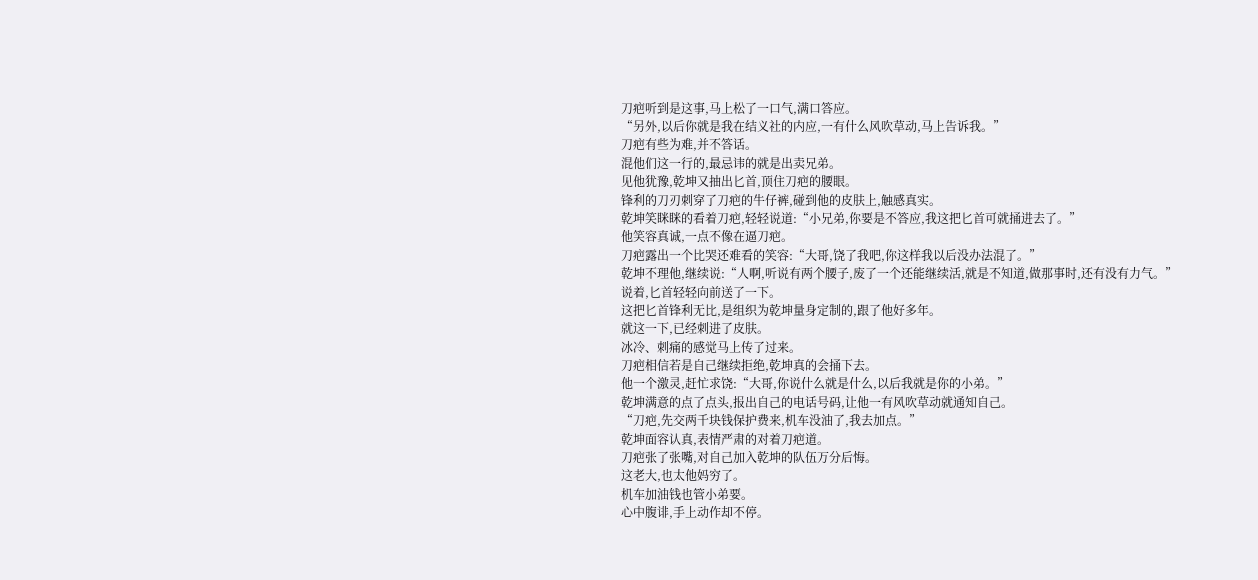刀疤听到是这事,马上松了一口气,满口答应。
“另外,以后你就是我在结义社的内应,一有什么风吹草动,马上告诉我。”
刀疤有些为难,并不答话。
混他们这一行的,最忌讳的就是出卖兄弟。
见他犹豫,乾坤又抽出匕首,顶住刀疤的腰眼。
锋利的刀刃刺穿了刀疤的牛仔裤,碰到他的皮肤上,触感真实。
乾坤笑眯眯的看着刀疤,轻轻说道:“小兄弟,你要是不答应,我这把匕首可就捅进去了。”
他笑容真诚,一点不像在逼刀疤。
刀疤露出一个比哭还难看的笑容:“大哥,饶了我吧,你这样我以后没办法混了。”
乾坤不理他,继续说:“人啊,听说有两个腰子,废了一个还能继续活,就是不知道,做那事时,还有没有力气。”
说着,匕首轻轻向前送了一下。
这把匕首锋利无比,是组织为乾坤量身定制的,跟了他好多年。
就这一下,已经刺进了皮肤。
冰冷、刺痛的感觉马上传了过来。
刀疤相信若是自己继续拒绝,乾坤真的会捅下去。
他一个激灵,赶忙求饶:“大哥,你说什么就是什么,以后我就是你的小弟。”
乾坤满意的点了点头,报出自己的电话号码,让他一有风吹草动就通知自己。
“刀疤,先交两千块钱保护费来,机车没油了,我去加点。”
乾坤面容认真,表情严肃的对着刀疤道。
刀疤张了张嘴,对自己加入乾坤的队伍万分后悔。
这老大,也太他妈穷了。
机车加油钱也管小弟要。
心中腹诽,手上动作却不停。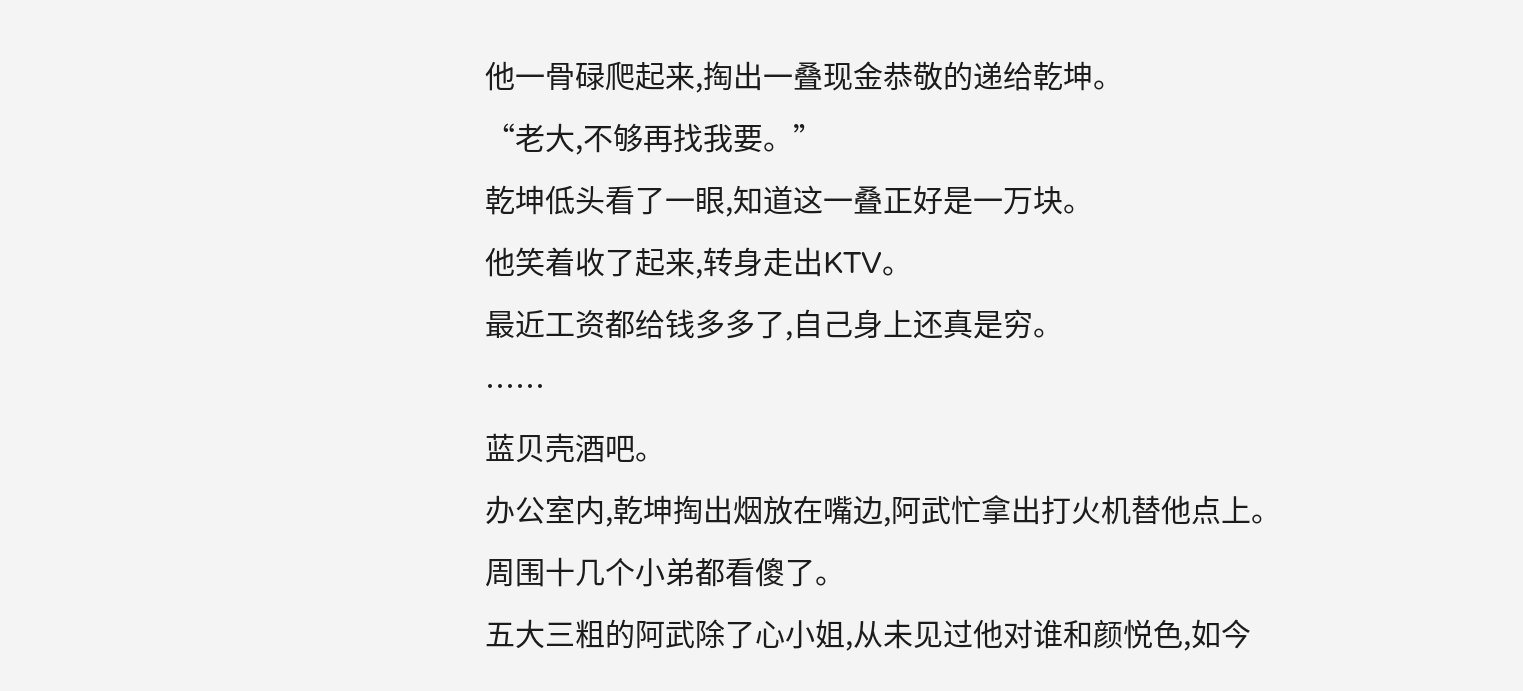他一骨碌爬起来,掏出一叠现金恭敬的递给乾坤。
“老大,不够再找我要。”
乾坤低头看了一眼,知道这一叠正好是一万块。
他笑着收了起来,转身走出KTV。
最近工资都给钱多多了,自己身上还真是穷。
……
蓝贝壳酒吧。
办公室内,乾坤掏出烟放在嘴边,阿武忙拿出打火机替他点上。
周围十几个小弟都看傻了。
五大三粗的阿武除了心小姐,从未见过他对谁和颜悦色,如今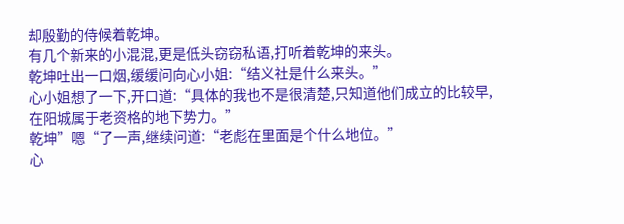却殷勤的侍候着乾坤。
有几个新来的小混混,更是低头窃窃私语,打听着乾坤的来头。
乾坤吐出一口烟,缓缓问向心小姐:“结义社是什么来头。”
心小姐想了一下,开口道:“具体的我也不是很清楚,只知道他们成立的比较早,在阳城属于老资格的地下势力。”
乾坤”嗯“了一声,继续问道:“老彪在里面是个什么地位。”
心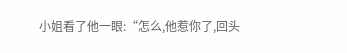小姐看了他一眼:“怎么,他惹你了,回头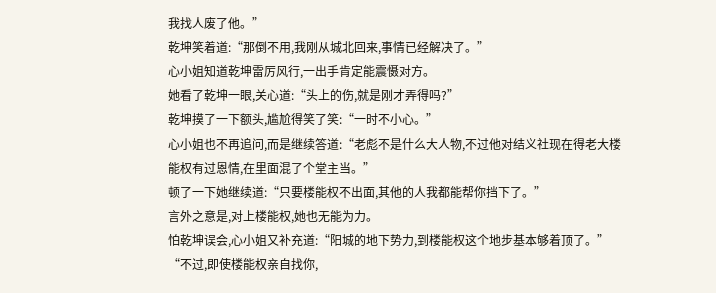我找人废了他。”
乾坤笑着道:“那倒不用,我刚从城北回来,事情已经解决了。”
心小姐知道乾坤雷厉风行,一出手肯定能震慑对方。
她看了乾坤一眼,关心道:“头上的伤,就是刚才弄得吗?”
乾坤摸了一下额头,尴尬得笑了笑:“一时不小心。”
心小姐也不再追问,而是继续答道:“老彪不是什么大人物,不过他对结义社现在得老大楼能权有过恩情,在里面混了个堂主当。”
顿了一下她继续道:“只要楼能权不出面,其他的人我都能帮你挡下了。”
言外之意是,对上楼能权,她也无能为力。
怕乾坤误会,心小姐又补充道:“阳城的地下势力,到楼能权这个地步基本够着顶了。”
“不过,即使楼能权亲自找你,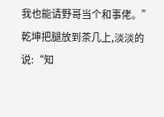我也能请野哥当个和事佬。”
乾坤把腿放到茶几上,淡淡的说:“知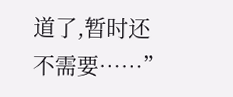道了,暂时还不需要……”